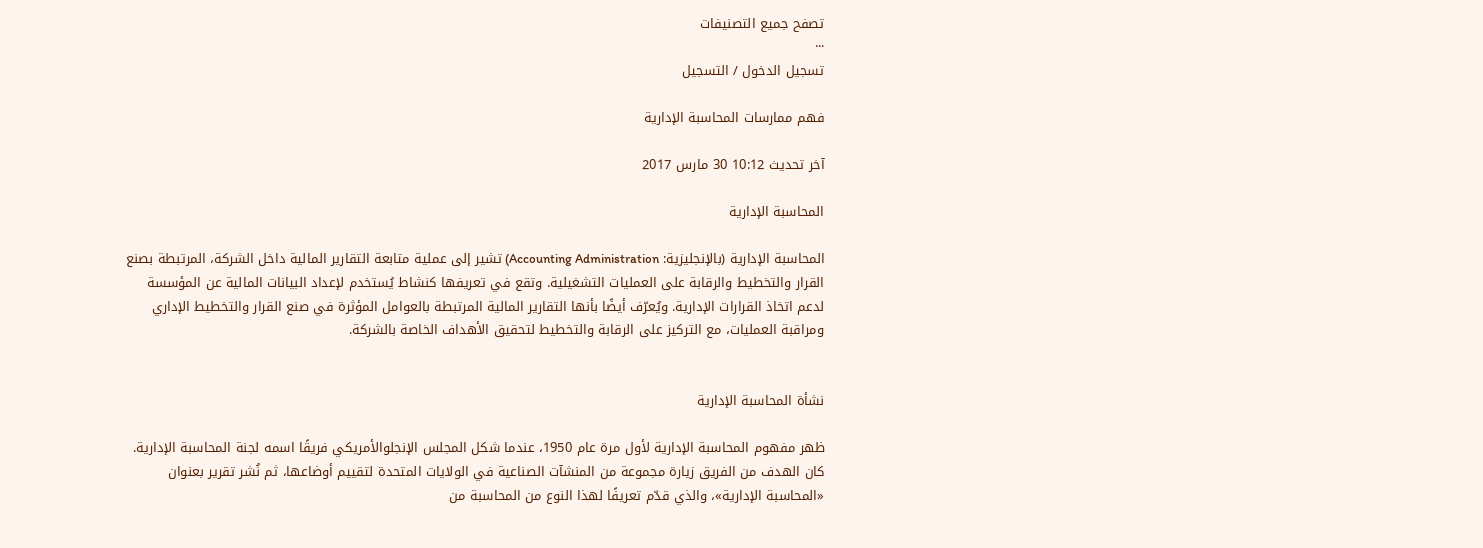تصفح جميع التصنيفات
···
تسجيل الدخول / التسجيل

فهم ممارسات المحاسبة الإدارية

آخر تحديث 10:12 30 مارس 2017

المحاسبة الإدارية

المحاسبة الإدارية (بالإنجليزية: Accounting Administration) تشير إلى عملية متابعة التقارير المالية داخل الشركة، المرتبطة بصنع القرار والتخطيط والرقابة على العمليات التشغيلية. وتقع في تعريفها كنشاط يُستخدم لإعداد البيانات المالية عن المؤسسة لدعم اتخاذ القرارات الإدارية. ويُعرّف أيضًا بأنها التقارير المالية المرتبطة بالعوامل المؤثرة في صنع القرار والتخطيط الإداري ومراقبة العمليات، مع التركيز على الرقابة والتخطيط لتحقيق الأهداف الخاصة بالشركة.


نشأة المحاسبة الإدارية

ظهر مفهوم المحاسبة الإدارية لأول مرة عام 1950، عندما شكل المجلس الإنجلوالأمريكي فريقًا اسمه لجنة المحاسبة الإدارية. كان الهدف من الفريق زيارة مجموعة من المنشآت الصناعية في الولايات المتحدة لتقييم أوضاعها، ثم نُشر تقرير بعنوان «المحاسبة الإدارية»، والذي قدّم تعريفًا لهذا النوع من المحاسبة من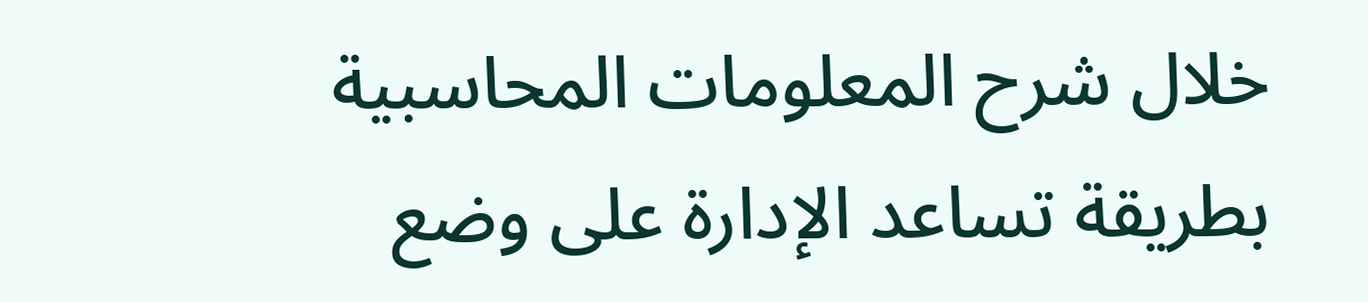خلال شرح المعلومات المحاسبية بطريقة تساعد الإدارة على وضع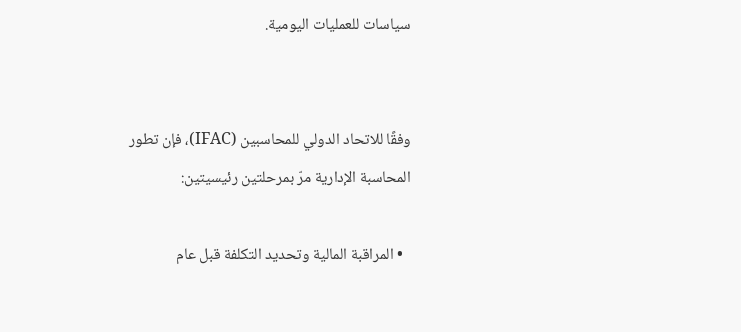سياسات للعمليات اليومية.


وفقًا للاتحاد الدولي للمحاسبين (IFAC)، فإن تطور المحاسبة الإدارية مرّ بمرحلتين رئيسيتين:

  • المراقبة المالية وتحديد التكلفة قبل عام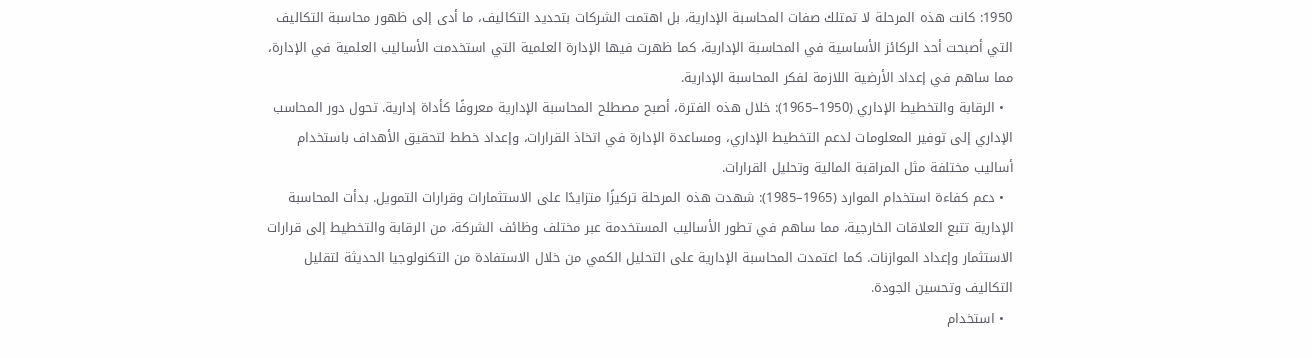1950: كانت هذه المرحلة لا تمتلك صفات المحاسبة الإدارية، بل اهتمت الشركات بتحديد التكاليف، ما أدى إلى ظهور محاسبة التكاليف التي أصبحت أحد الركائز الأساسية في المحاسبة الإدارية، كما ظهرت فيها الإدارة العلمية التي استخدمت الأساليب العلمية في الإدارة، مما ساهم في إعداد الأرضية اللازمة لفكر المحاسبة الإدارية.
  • الرقابة والتخطيط الإداري (1950–1965): خلال هذه الفترة، أصبح مصطلح المحاسبة الإدارية معروفًا كأداة إدارية. تحول دور المحاسب الإداري إلى توفير المعلومات لدعم التخطيط الإداري، ومساعدة الإدارة في اتخاذ القرارات، وإعداد خطط لتحقيق الأهداف باستخدام أساليب مختلفة مثل المراقبة المالية وتحليل القرارات.
  • دعم كفاءة استخدام الموارد (1965–1985): شهدت هذه المرحلة تركيزًا متزايدًا على الاستثمارات وقرارات التمويل. بدأت المحاسبة الإدارية تتبع العلاقات الخارجية، مما ساهم في تطور الأساليب المستخدمة عبر مختلف وظائف الشركة، من الرقابة والتخطيط إلى قرارات الاستثمار وإعداد الموازنات. كما اعتمدت المحاسبة الإدارية على التحليل الكمي من خلال الاستفادة من التكنولوجيا الحديثة لتقليل التكاليف وتحسين الجودة.
  • استخدام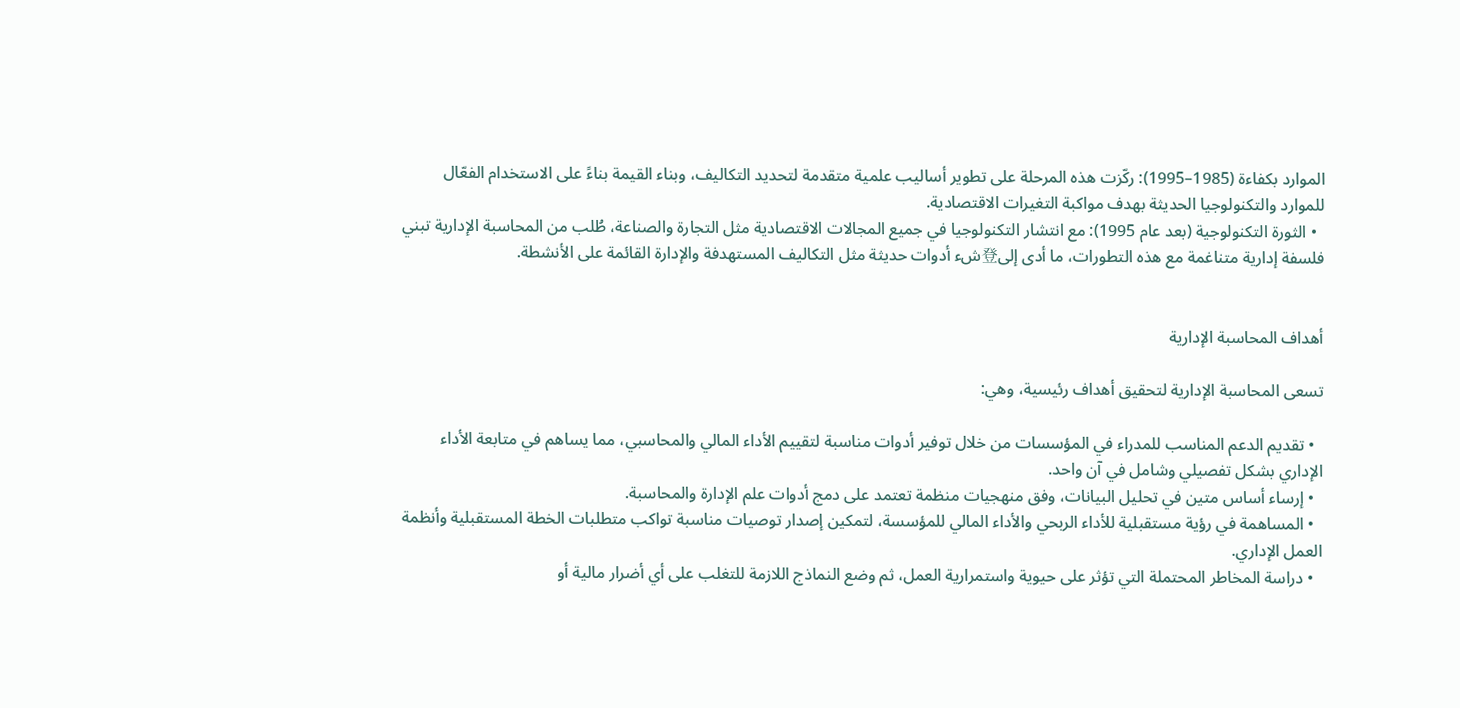الموارد بكفاءة (1985–1995): ركّزت هذه المرحلة على تطوير أساليب علمية متقدمة لتحديد التكاليف، وبناء القيمة بناءً على الاستخدام الفعّال للموارد والتكنولوجيا الحديثة بهدف مواكبة التغيرات الاقتصادية.
  • الثورة التكنولوجية (بعد عام 1995): مع انتشار التكنولوجيا في جميع المجالات الاقتصادية مثل التجارة والصناعة، طُلب من المحاسبة الإدارية تبني فلسفة إدارية متناغمة مع هذه التطورات، ما أدى إلى登شء أدوات حديثة مثل التكاليف المستهدفة والإدارة القائمة على الأنشطة.


أهداف المحاسبة الإدارية

تسعى المحاسبة الإدارية لتحقيق أهداف رئيسية، وهي:

  • تقديم الدعم المناسب للمدراء في المؤسسات من خلال توفير أدوات مناسبة لتقييم الأداء المالي والمحاسبي، مما يساهم في متابعة الأداء الإداري بشكل تفصيلي وشامل في آن واحد.
  • إرساء أساس متين في تحليل البيانات، وفق منهجيات منظمة تعتمد على دمج أدوات علم الإدارة والمحاسبة.
  • المساهمة في رؤية مستقبلية للأداء الربحي والأداء المالي للمؤسسة، لتمكين إصدار توصيات مناسبة تواكب متطلبات الخطة المستقبلية وأنظمة العمل الإداري.
  • دراسة المخاطر المحتملة التي تؤثر على حيوية واستمرارية العمل، ثم وضع النماذج اللازمة للتغلب على أي أضرار مالية أو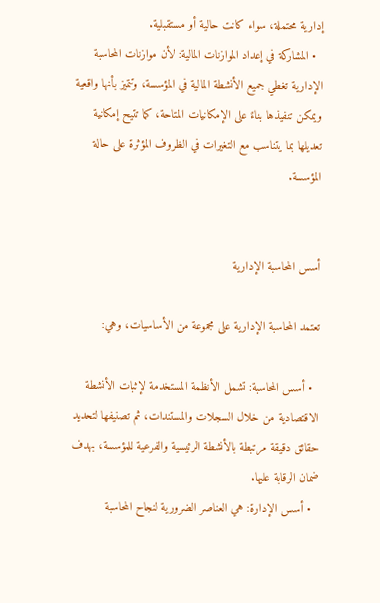إدارية محتملة، سواء كانت حالية أو مستقبلية.
  • المشاركة في إعداد الموازنات المالية: لأن موازنات المحاسبة الإدارية تغطي جميع الأنشطة المالية في المؤسسة، وتتميز بأنها واقعية ويمكن تنفيذها بناءً على الإمكانيات المتاحة، كما تتيح إمكانية تعديلها بما يتناسب مع التغيرات في الظروف المؤثرة على حالة المؤسسة.


أسس المحاسبة الإدارية

تعتمد المحاسبة الإدارية على مجموعة من الأساسيات، وهي:

  • أسس المحاسبة: تشمل الأنظمة المستخدمة لإثبات الأنشطة الاقتصادية من خلال السجلات والمستندات، ثم تصنيفها لتحديد حقائق دقيقة مرتبطة بالأنشطة الرئيسية والفرعية للمؤسسة، بهدف ضمان الرقابة عليها.
  • أسس الإدارة: هي العناصر الضرورية لنجاح المحاسبة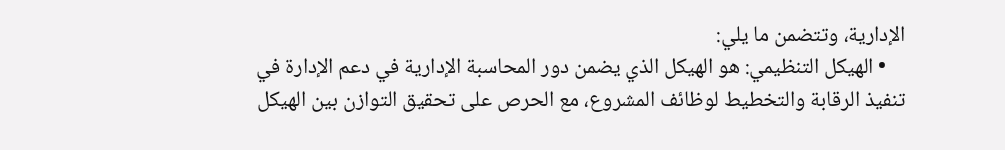الإدارية، وتتضمن ما يلي:
    • الهيكل التنظيمي: هو الهيكل الذي يضمن دور المحاسبة الإدارية في دعم الإدارة في تنفيذ الرقابة والتخطيط لوظائف المشروع، مع الحرص على تحقيق التوازن بين الهيكل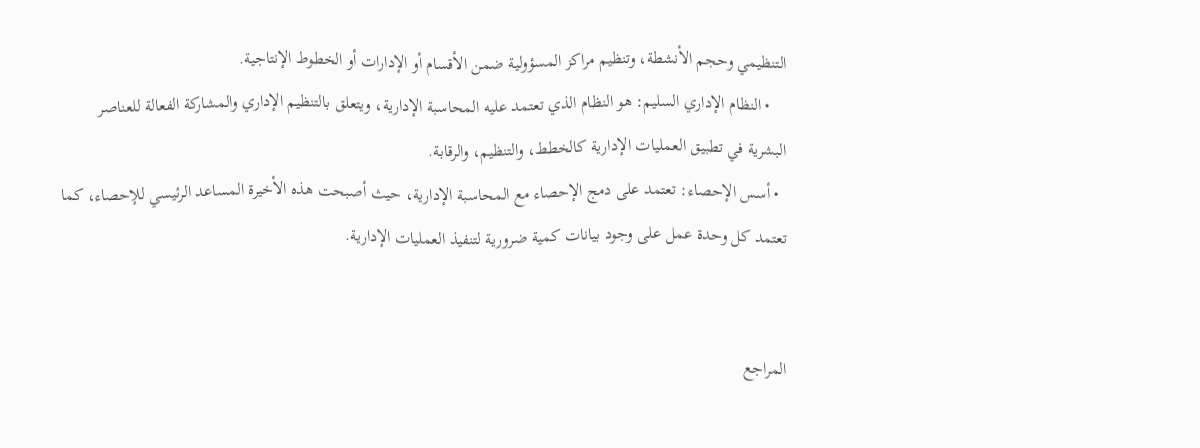التنظيمي وحجم الأنشطة، وتنظيم مراكز المسؤولية ضمن الأقسام أو الإدارات أو الخطوط الإنتاجية.
    • النظام الإداري السليم: هو النظام الذي تعتمد عليه المحاسبة الإدارية، ويتعلق بالتنظيم الإداري والمشاركة الفعالة للعناصر البشرية في تطبيق العمليات الإدارية كالخطط، والتنظيم، والرقابة.
  • أسس الإحصاء: تعتمد على دمج الإحصاء مع المحاسبة الإدارية، حيث أصبحت هذه الأخيرة المساعد الرئيسي للإحصاء، كما تعتمد كل وحدة عمل على وجود بيانات كمية ضرورية لتنفيذ العمليات الإدارية.


المراجع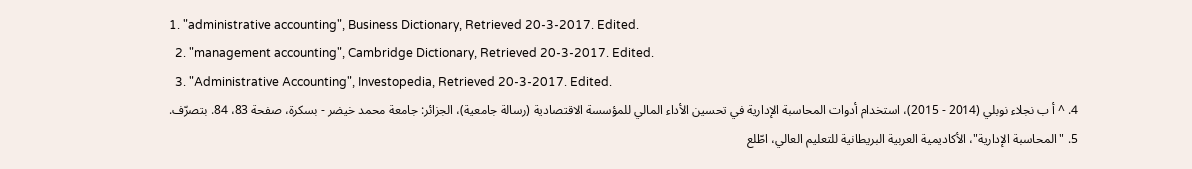1. "administrative accounting", Business Dictionary, Retrieved 20-3-2017. Edited.
  2. "management accounting", Cambridge Dictionary, Retrieved 20-3-2017. Edited.
  3. "Administrative Accounting", Investopedia, Retrieved 20-3-2017. Edited.
  4. ^ أ ب نجلاء نوبلي (2014 - 2015)، استخدام أدوات المحاسبة الإدارية في تحسين الأداء المالي للمؤسسة الاقتصادية (رسالة جامعية)، الجزائر: جامعة محمد خيضر - بسكرة، صفحة 83، 84. بتصرّف.
  5. "المحاسبة الإدارية"، الأكاديمية العربية البريطانية للتعليم العالي، اطّلع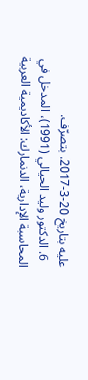عليه بتاريخ 20-3-2017. بتصرّف.
  6. الدكتور وليد الحيالي (1991)، المدخل في المحاسبة الإدارية، الدنمارك: الأكاديمية العربية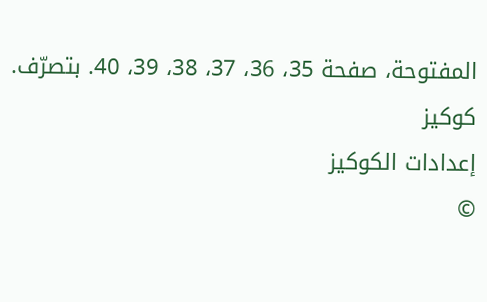المفتوحة، صفحة 35، 36، 37، 38، 39، 40. بتصرّف.
كوكيز
إعدادات الكوكيز
©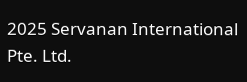2025 Servanan International Pte. Ltd.